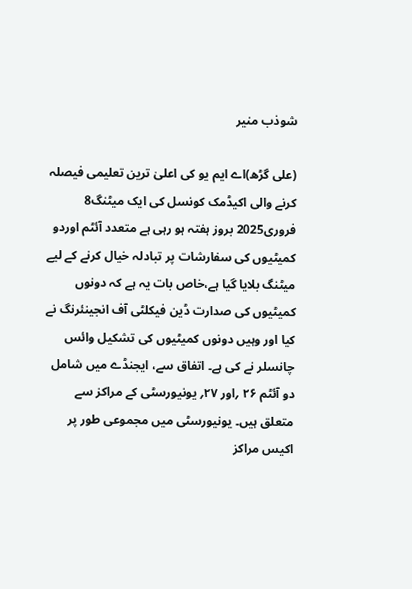شوذب منیر

(علی گڑھ)اے ایم یو کی اعلیٰ ترین تعلیمی فیصلہ کرنے والی اکیڈمک کونسل کی ایک میٹنگ8 فروری2025 بروز ہفتہ ہو رہی ہے متعدد آئٹم اوردو کمیٹیوں کی سفارشات پر تبادلہ خیال کرنے کے لیے میٹنگ بلایا گیا ہے،خاص بات یہ ہے کہ دونوں کمیٹیوں کی صدارت ڈین فیکلٹی آف انجینئرنگ نے کیا اور وہیں دونوں کمیٹیوں کی تشکیل وائس چانسلر نے کی ہے۔ اتفاق سے، ایجنڈے میں شامل دو آئٹم ۲۶ ؍اور ۲۷؍ یونیورسٹی کے مراکز سے متعلق ہیں۔ یونیورسٹی میں مجموعی طور پر اکیس مراکز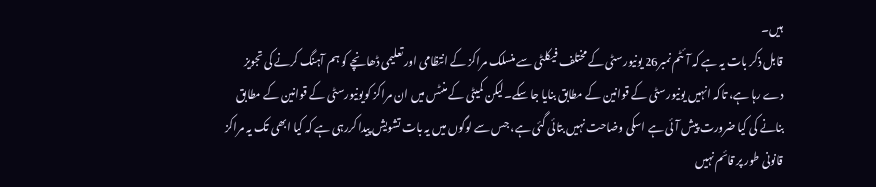ہیں۔
قابل ذکر بات یہ ہے کہ آئٹم نمبر26 یونیورسٹی کے مختلف فیکلٹی سے منسلک مراکز کے انتظامی اور تعلیمی ڈھانچے کو ہم آہنگ کرنے کی تجویز دے رہا ہے، تاکہ انہیں یونیورسٹی کے قوانین کے مطابق بنایا جا سکے۔لیکن کمیٹی کے منٹس میں ان مراکز کویونیورسٹی کے قوانین کے مطابق بنانے کی کیا ضرورت پیش آئی ہے اسکی وضاحت نہیں بتائی گئی ہے، جس سے لوگوں میں یہ بات تشویش پیدا کررہی ہے کہ کیا ابھی تک یہ مراکز قانونی طور پر قائم نہیں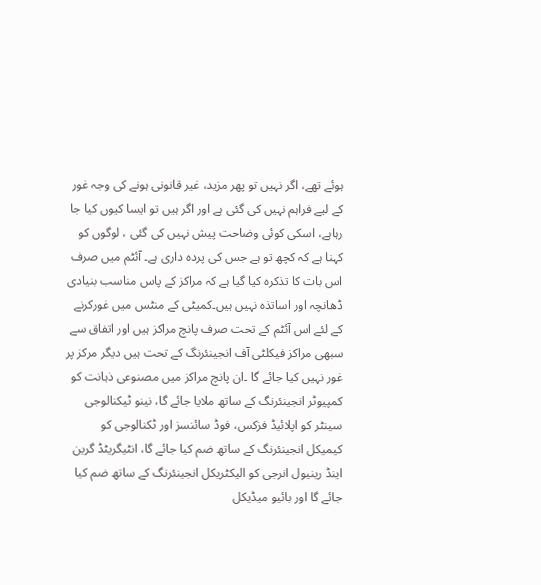ہوئے تھے، اگر نہیں تو پھر مزید، غیر قانونی ہونے کی وجہ غور کے لیے فراہم نہیں کی گئی ہے اور اگر ہیں تو ایسا کیوں کیا جا رہاہے، اسکی کوئی وضاحت پیش نہیں کی گئی ، لوگوں کو کہنا ہے کہ کچھ تو ہے جس کی پردہ داری ہے۔ آئٹم میں صرف اس بات کا تذکرہ کیا گیا ہے کہ مراکز کے پاس مناسب بنیادی ڈھانچہ اور اساتذہ نہیں ہیں۔کمیٹی کے منٹس میں غورکرنے کے لئے اس آئٹم کے تحت صرف پانچ مراکز ہیں اور اتفاق سے سبھی مراکز فیکلٹی آف انجینئرنگ کے تحت ہیں دیگر مرکز پر غور نہیں کیا جائے گا ۔ان پانچ مراکز میں مصنوعی ذہانت کو کمپیوٹر انجینئرنگ کے ساتھ ملایا جائے گا، نینو ٹیکنالوجی سینٹر کو اپلائیڈ فزکس، فوڈ سائنسز اور ٹکنالوجی کو کیمیکل انجینئرنگ کے ساتھ ضم کیا جائے گا، انٹیگریٹڈ گرین اینڈ رینیول انرجی کو الیکٹریکل انجینئرنگ کے ساتھ ضم کیا جائے گا اور بائیو میڈیکل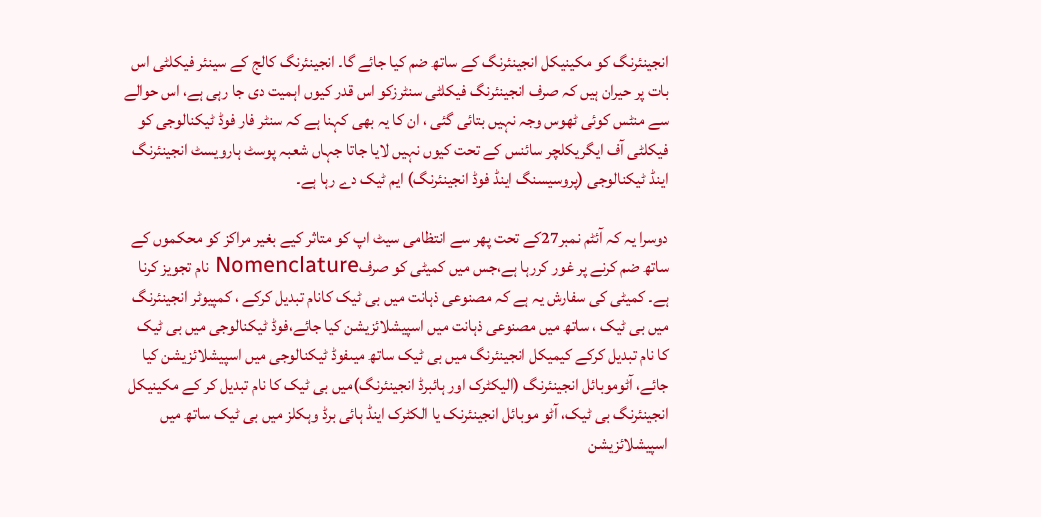انجینئرنگ کو مکینیکل انجینئرنگ کے ساتھ ضم کیا جائے گا۔ انجینئرنگ کالج کے سینئر فیکلٹی اس بات پر حیران ہیں کہ صرف انجینئرنگ فیکلٹی سنٹرزکو اس قدر کیوں اہمیت دی جا رہی ہے، اس حوالے سے منٹس کوئی ٹھوس وجہ نہیں بتائی گئی ، ان کا یہ بھی کہنا ہے کہ سنٹر فار فوڈ ٹیکنالوجی کو فیکلٹی آف ایگریکلچر سائنس کے تحت کیوں نہیں لایا جاتا جہاں شعبہ پوسٹ ہارویسٹ انجینئرنگ اینڈ ٹیکنالوجی (پروسیسنگ اینڈ فوڈ انجینئرنگ) ایم ٹیک دے رہا ہے۔

دوسرا یہ کہ آئٹم نمبر27کے تحت پھر سے انتظامی سیٹ اپ کو متاثر کیے بغیر مراکز کو محکموں کے ساتھ ضم کرنے پر غور کررہا ہے،جس میں کمیٹی کو صرفNomenclature نام تجویز کرنا ہے۔ کمیٹی کی سفارش یہ ہے کہ مصنوعی ذہانت میں بی ٹیک کانام تبدیل کرکے ، کمپیوٹر انجینئرنگ میں بی ٹیک ، ساتھ میں مصنوعی ذہانت میں اسپیشلائزیشن کیا جائے،فوڈ ٹیکنالوجی میں بی ٹیک کا نام تبدیل کرکے کیمیکل انجینئرنگ میں بی ٹیک ساتھ میںفوڈ ٹیکنالوجی میں اسپیشلائزیشن کیا جائے، آٹوموبائل انجینئرنگ (الیکٹرک اور ہائبرڈ انجینئرنگ)میں بی ٹیک کا نام تبدیل کر کے مکینیکل انجینئرنگ بی ٹیک، آٹو موبائل انجینئرنک یا الکٹرک اینڈ ہائی برڈ وہکلز میں بی ٹیک ساتھ میں اسپیشلائزیشن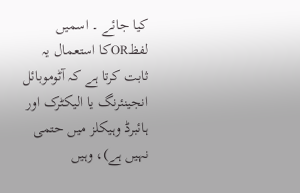کیا جائے ۔ اسمیں لفظORکا استعمال یہ ثابت کرتا ہے کہ آٹوموبائل انجینئرنگ یا الیکٹرک اور ہائبرڈ وہیکلز میں حتمی نہیں ہے)، وہیں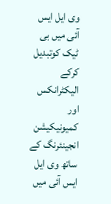وی ایل ایس آئی میں بی ٹیک کوتبدیل کرکے الیکٹرانکس اور کمیونیکیشن انجینئرنگ کے ساتھ وی ایل ایس آئی میں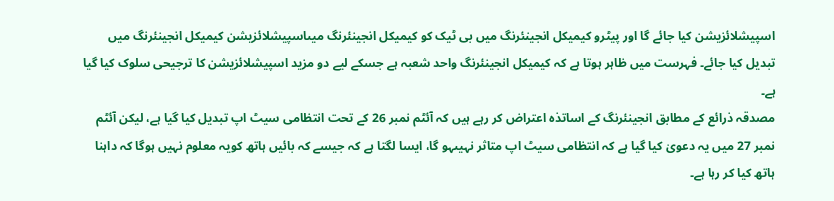اسپیشلائزیشن کیا جائے گا اور پیٹرو کیمیکل انجینئرنگ میں بی ٹیک کو کیمیکل انجینئرنگ میںاسپیشلائزیشن کیمیکل انجینئرنگ میں تبدیل کیا جائے۔ فہرست میں ظاہر ہوتا ہے کہ کیمیکل انجینئرنگ واحد شعبہ ہے جسکے لیے دو مزید اسپیشلائزیشن کا ترجیحی سلوک کیا گیا ہے۔
مصدقہ ذرائع کے مطابق انجینئرنگ کے اساتذہ اعتراض کر رہے ہیں کہ آئٹم نمبر 26 کے تحت انتظامی سیٹ اپ تبدیل کیا گیا ہے، لیکن آئٹم نمبر 27 میں یہ دعویٰ کیا گیا ہے کہ انتظامی سیٹ اپ متاثر نہیںہو گا، ایسا لگتا ہے کہ جیسے کہ بائیں ہاتھ کویہ معلوم نہیں ہوگا کہ داہنا ہاتھ کیا کر رہا ہے۔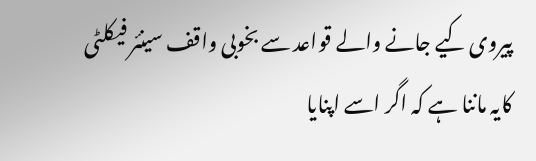پیروی کیے جانے والے قواعد سے بخوبی واقف سینئر فیکلٹی کایہ ماننا ہے کہ اگر اسے اپنایا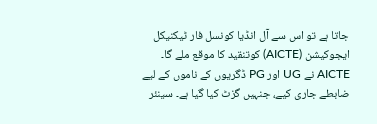جاتا ہے تو اس سے آل انڈیا کونسل فار ٹیکنیکل ایجوکیشن (AICTE) کوتنقید کا موقع ملے گا۔ AICTE نے UG اور PG ڈگریوں کے ناموں کے لیے ضابطے جاری کیے، جنہیں گزٹ کیا گیا ہے۔ سینئر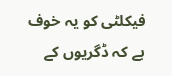فیکلٹی کو یہ خوف ہے کہ ڈگریوں کے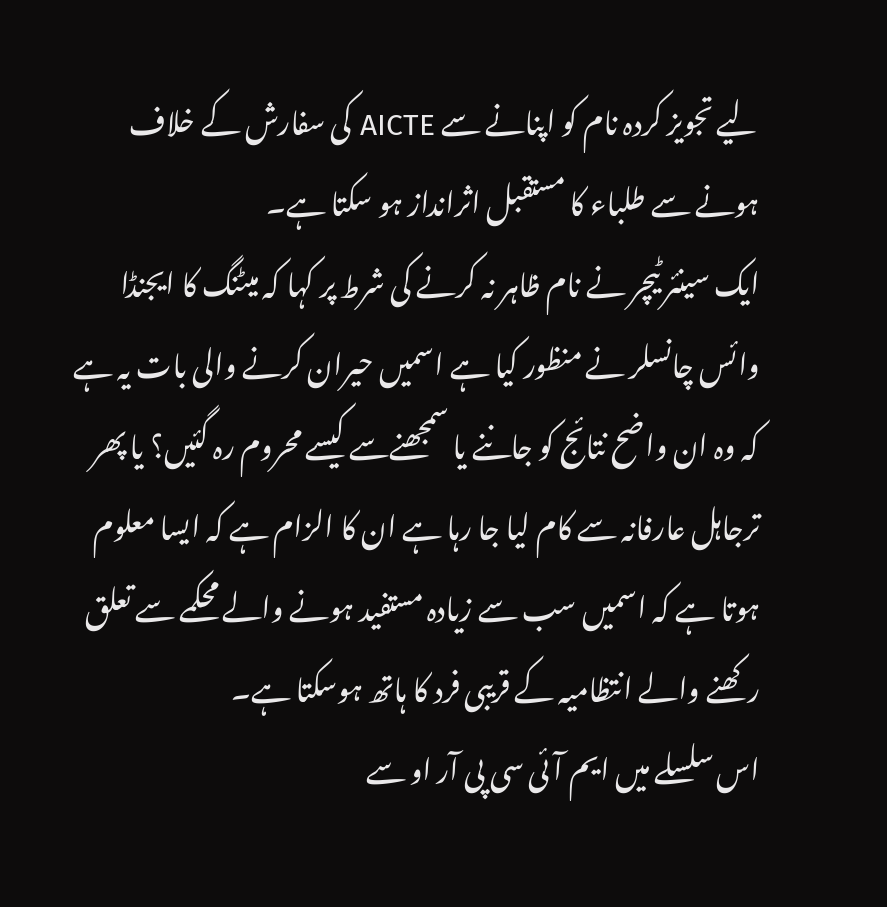لیے تجویز کردہ نام کو اپنانے سے AICTE کی سفارش کے خلاف ہونے سے طلباء کا مستقبل اثرانداز ہو سکتا ہے۔
ایک سینئر ٹیچر نے نام ظاہر نہ کرنے کی شرط پر کہا کہ میٹنگ کا ایجنڈا وائس چانسلر نے منظور کیا ہے اسمیں حیران کرنے والی بات یہ ہے کہ وہ ان واضح نتائج کو جاننے یا سمجھنےسے کیسے محروم رہ گئیں؟ یا پھر ترجاہل عارفانہ سے کام لیا جا رہا ہے ان کا الزام ہے کہ ایسا معلوم ہوتا ہے کہ اسمیں سب سے زیادہ مستفید ہونے والے محکمے سے تعلق رکھنے والے انتظامیہ کے قریبی فرد کا ہاتھ ہوسکتا ہے۔
اس سلسلے میں ایم آئی سی پی آر او سے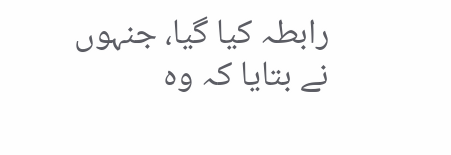رابطہ کیا گیا، جنہوں نے بتایا کہ وہ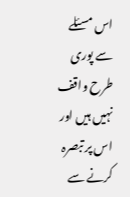اس مسئلے سے پوری طرح واقف نہیں ہیں اور اس پر تبصرہ کرنے سے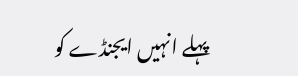پہلے انہیں ایجنڈے کو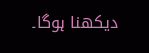دیکھنا ہوگا۔